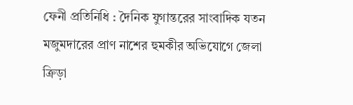ফেনী প্রতিনিধি : দৈনিক যুগান্তরের সাংবাদিক যতন মজুমদারের প্রাণ নাশের হুমকীর অভিযোগে জেলা ক্রিড়া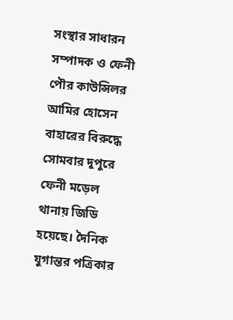সংস্থার সাধারন সম্পাদক ও ফেনী পৌর কাউন্সিলর আমির হোসেন বাহারের বিরুদ্ধে সোমবার দুপুরে ফেনী মড়েল থানায় জিডি হয়েছে। দৈনিক যুগান্তর পত্রিকার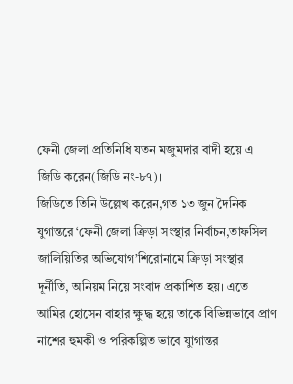ফেনী জেলা প্রতিনিধি যতন মজুমদার বাদী হয়ে এ জিডি করেন(জিডি নং-৮৭)।
জিডিতে তিনি উল্লেখ করেন,গত ১৩ জুন দৈনিক যুগান্তরে ‘ফেনী জেলা ক্রিড়া সংস্থার নির্বাচন,তাফসিল জালিয়িতির অভিযোগ’শিরোনামে ক্রিড়া সংস্থার দূর্নীতি, অনিয়ম নিয়ে সংবাদ প্রকাশিত হয়। এতে আমির হোসেন বাহার ক্ষুদ্ধ হয়ে তাকে বিভিন্নভাবে প্রাণ নাশের হুমকী ও পরিকল্পিত ভাবে যুাগান্তর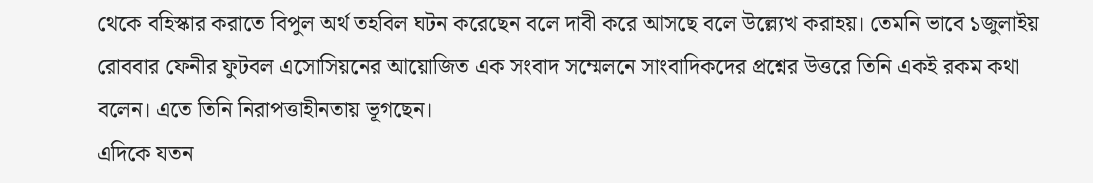থেকে বহিস্কার করাতে বিপুল অর্থ তহবিল ঘটন করেছেন বলে দাবী করে আসছে বলে উল্ল্যেখ করাহয়। তেমনি ভাবে ১জুলাইয় রোববার ফেনীর ফুটবল এসোসিয়নের আয়োজিত এক সংবাদ সম্মেলনে সাংবাদিকদের প্রশ্নের উত্তরে তিনি একই রকম কথা বলেন। এতে তিনি নিরাপত্তাহীনতায় ভূগছেন।
এদিকে যতন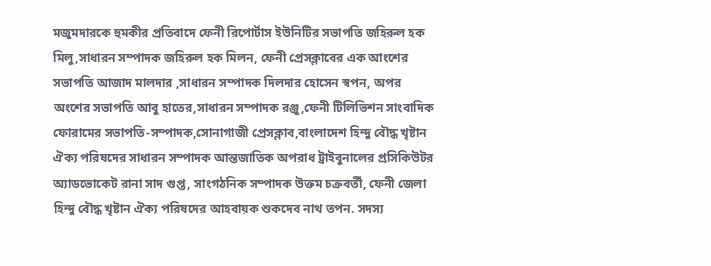মজুমদারকে হুমকীর প্রতিবাদে ফেনী রিপোর্টাস ইউনিটির সভাপতি জহিরুল হক মিলু,সাধারন সম্পাদক জহিরুল হক মিলন, ফেনী প্রেসক্লাবের এক আংশের সভাপতি আজাদ মালদার ,সাধারন সম্পাদক দিলদার হোসেন স্বপন, অপর অংশের সভাপতি আবু হাতের,সাধারন সম্পাদক রঞ্জু,ফেনী টিলিভিশন সাংবাদিক ফোরামের সভাপতি-সম্পাদক,সোনাগাজী প্রেসক্লাব,বাংলাদেশ হিন্দু বৌদ্ধ খৃষ্টান ঐক্য পরিষদের সাধারন সম্পাদক আন্তজাতিক অপরাধ ট্রাইবুনালের প্রসিকিউটর অ্যাডভোকেট রানা সাদ গুপ্ত, সাংগঠনিক সম্পাদক উক্তম চক্রবর্তী, ফেনী জেলা হিন্দু বৌদ্ধ খৃষ্টান ঐক্য পরিষদের আহবায়ক শুকদেব নাথ তপন. সদস্য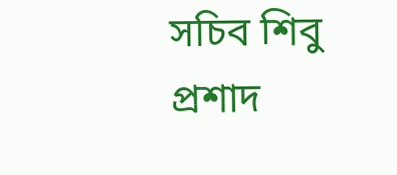সচিব শিবু প্রশাদ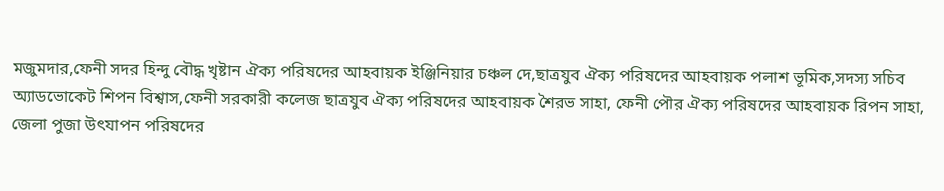মজুমদার,ফেনী সদর হিন্দু বৌদ্ধ খৃষ্টান ঐক্য পরিষদের আহবায়ক ইঞ্জিনিয়ার চঞ্চল দে,ছাত্রযুব ঐক্য পরিষদের আহবায়ক পলাশ ভূমিক,সদস্য সচিব অ্যাডভোকেট শিপন বিশ্বাস,ফেনী সরকারী কলেজ ছাত্রযুব ঐক্য পরিষদের আহবায়ক শৈরভ সাহা, ফেনী পৌর ঐক্য পরিষদের আহবায়ক রিপন সাহা, জেলা পুজা উৎযাপন পরিষদের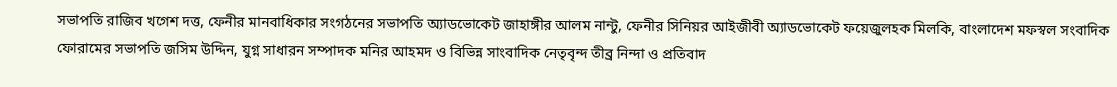সভাপতি রাজিব খগেশ দত্ত, ফেনীর মানবাধিকার সংগঠনের সভাপতি অ্যাডভোকেট জাহাঙ্গীর আলম নান্টু, ফেনীর সিনিয়র আইজীবী অ্যাডভোকেট ফয়েজুলহক মিলকি, বাংলাদেশ মফস্বল সংবাদিক ফোরামের সভাপতি জসিম উদ্দিন, যুগ্ন সাধারন সম্পাদক মনির আহমদ ও বিভিন্ন সাংবাদিক নেতৃবৃন্দ তীব্র নিন্দা ও প্রতিবাদ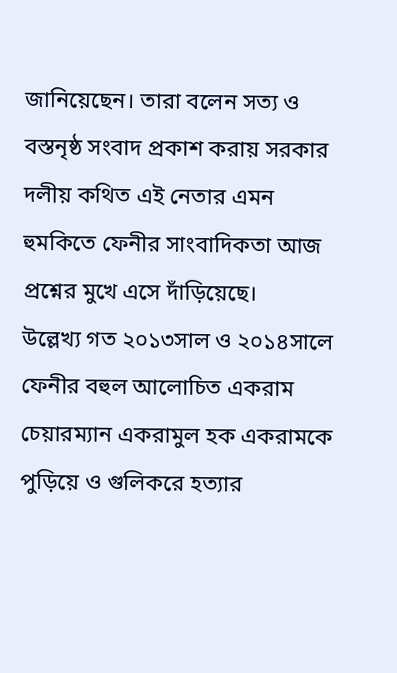জানিয়েছেন। তারা বলেন সত্য ও বস্তনৃষ্ঠ সংবাদ প্রকাশ করায় সরকার দলীয় কথিত এই নেতার এমন হুমকিতে ফেনীর সাংবাদিকতা আজ প্রশ্নের মুখে এসে দাঁড়িয়েছে।
উল্লেখ্য গত ২০১৩সাল ও ২০১৪সালে ফেনীর বহুল আলোচিত একরাম চেয়ারম্যান একরামুল হক একরামকে পুড়িয়ে ও গুলিকরে হত্যার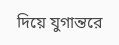দিয়ে যুগান্তরে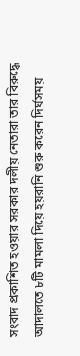সংবাদ প্রকাশিত হওয়ার সরকার দলীয় নেতারা তার বিরুদ্ধে আদালতে ৮টি মামলা দিয়ে হয়রানি শুরু করেন দির্ঘসময়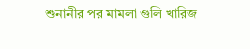শুনানীর পর মামলা গুলি খারিজ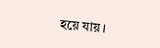হয়ে যায়।